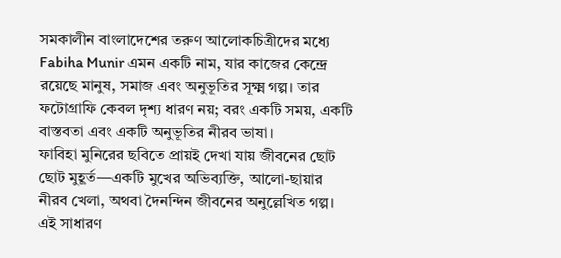সমকালীন বাংলাদেশের তরুণ আলোকচিত্রীদের মধ্যে Fabiha Munir এমন একটি নাম, যার কাজের কেন্দ্রে রয়েছে মানুষ, সমাজ এবং অনুভূতির সূক্ষ্ম গল্প। তার ফটোগ্রাফি কেবল দৃশ্য ধারণ নয়; বরং একটি সময়, একটি বাস্তবতা এবং একটি অনুভূতির নীরব ভাষা।
ফাবিহা মুনিরের ছবিতে প্রায়ই দেখা যায় জীবনের ছোট ছোট মুহূর্ত—একটি মুখের অভিব্যক্তি, আলো-ছায়ার নীরব খেলা, অথবা দৈনন্দিন জীবনের অনুল্লেখিত গল্প। এই সাধারণ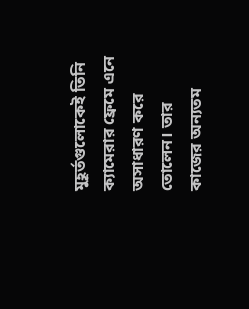মুহূর্তগুলোকেই তিনি ক্যামেরার ফ্রেমে এনে অসাধারণ করে তোলেন। তার কাজের অন্যতম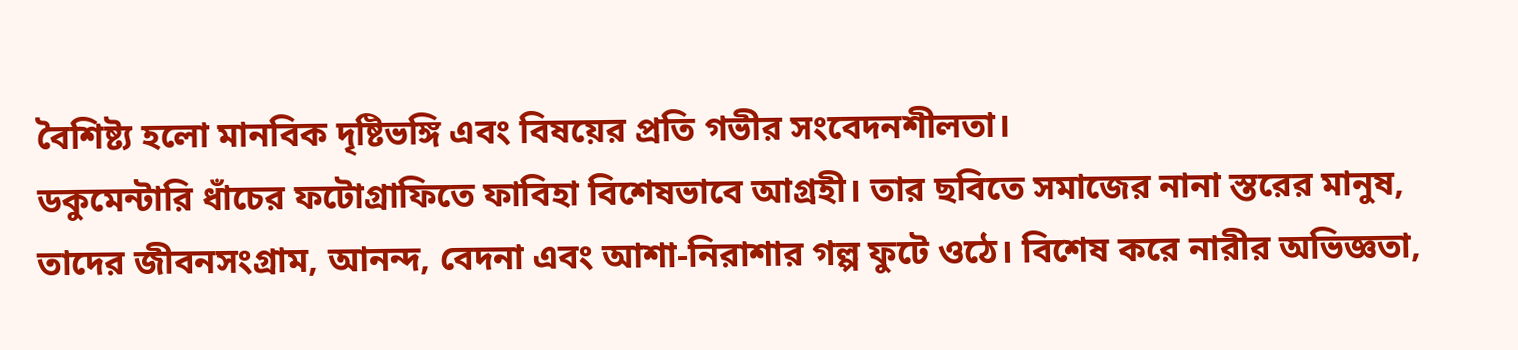বৈশিষ্ট্য হলো মানবিক দৃষ্টিভঙ্গি এবং বিষয়ের প্রতি গভীর সংবেদনশীলতা।
ডকুমেন্টারি ধাঁচের ফটোগ্রাফিতে ফাবিহা বিশেষভাবে আগ্রহী। তার ছবিতে সমাজের নানা স্তরের মানুষ, তাদের জীবনসংগ্রাম, আনন্দ, বেদনা এবং আশা-নিরাশার গল্প ফুটে ওঠে। বিশেষ করে নারীর অভিজ্ঞতা,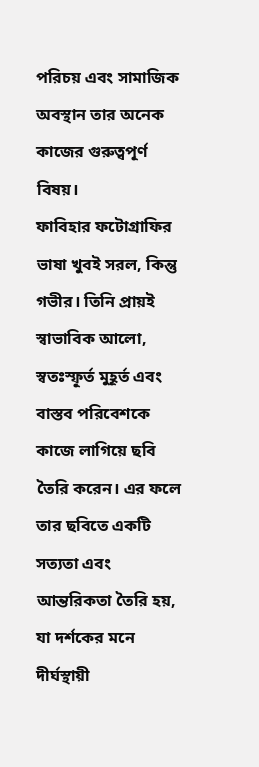পরিচয় এবং সামাজিক অবস্থান তার অনেক কাজের গুরুত্বপূর্ণ বিষয়।
ফাবিহার ফটোগ্রাফির ভাষা খুবই সরল, কিন্তু গভীর। তিনি প্রায়ই স্বাভাবিক আলো, স্বতঃস্ফূর্ত মুহূর্ত এবং বাস্তব পরিবেশকে কাজে লাগিয়ে ছবি তৈরি করেন। এর ফলে তার ছবিতে একটি সত্যতা এবং আন্তরিকতা তৈরি হয়, যা দর্শকের মনে দীর্ঘস্থায়ী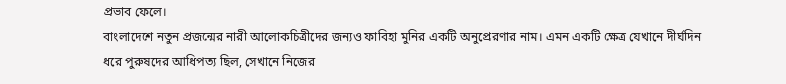প্রভাব ফেলে।
বাংলাদেশে নতুন প্রজন্মের নারী আলোকচিত্রীদের জন্যও ফাবিহা মুনির একটি অনুপ্রেরণার নাম। এমন একটি ক্ষেত্র যেখানে দীর্ঘদিন ধরে পুরুষদের আধিপত্য ছিল, সেখানে নিজের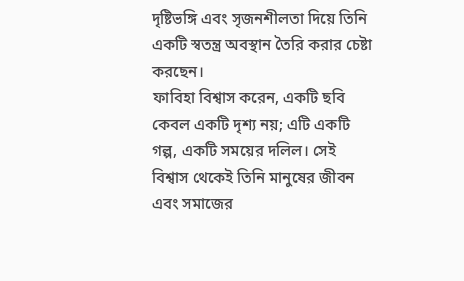দৃষ্টিভঙ্গি এবং সৃজনশীলতা দিয়ে তিনি একটি স্বতন্ত্র অবস্থান তৈরি করার চেষ্টা করছেন।
ফাবিহা বিশ্বাস করেন, একটি ছবি কেবল একটি দৃশ্য নয়; এটি একটি গল্প, একটি সময়ের দলিল। সেই বিশ্বাস থেকেই তিনি মানুষের জীবন এবং সমাজের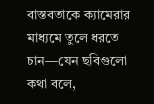বাস্তবতাকে ক্যামেরার মাধ্যমে তুলে ধরতে চান—যেন ছবিগুলো কথা বলে,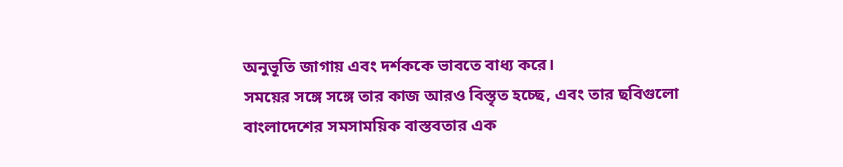অনুভূতি জাগায় এবং দর্শককে ভাবতে বাধ্য করে।
সময়ের সঙ্গে সঙ্গে তার কাজ আরও বিস্তৃত হচ্ছে, এবং তার ছবিগুলো বাংলাদেশের সমসাময়িক বাস্তবতার এক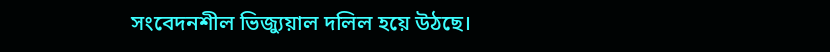সংবেদনশীল ভিজ্যুয়াল দলিল হয়ে উঠছে।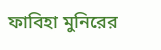ফাবিহা মুনিরের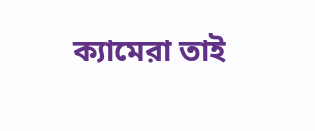ক্যামেরা তাই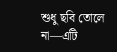শুধু ছবি তোলে না—এটি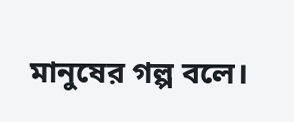মানুষের গল্প বলে।